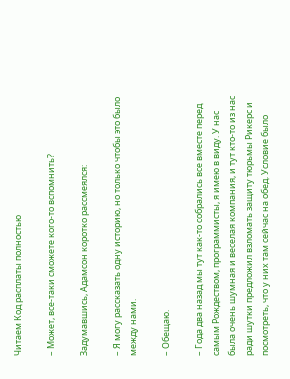Читаем Код расплаты полностью

– Может, все-таки сможете кого-то вспомнить?

Задумавшись, Адамсон коротко рассмеялся:

– Я могу рассказать одну историю, но только чтобы это было между нами.

– Обещаю.

– Года два назад мы тут как-то собрались все вместе перед самым Рождеством, программисты, я имею в виду. У нас была очень шумная и веселая компания, и тут кто-то из нас ради шутки предложил взломать защиту тюрьмы Рикерс и посмотреть, что у них там сейчас на обед. Условие было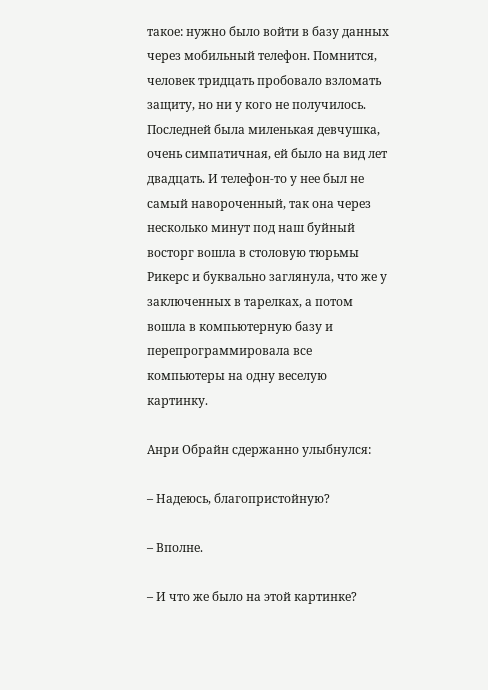такое: нужно было войти в базу данных через мобильный телефон. Помнится, человек тридцать пробовало взломать защиту, но ни у кого не получилось. Последней была миленькая девчушка, очень симпатичная, ей было на вид лет двадцать. И телефон-то у нее был не самый навороченный, так она через несколько минут под наш буйный восторг вошла в столовую тюрьмы Рикерс и буквально заглянула, что же у заключенных в тарелках, а потом вошла в компьютерную базу и перепрограммировала все компьютеры на одну веселую картинку.

Анри Обрайн сдержанно улыбнулся:

– Надеюсь, благопристойную?

– Вполне.

– И что же было на этой картинке?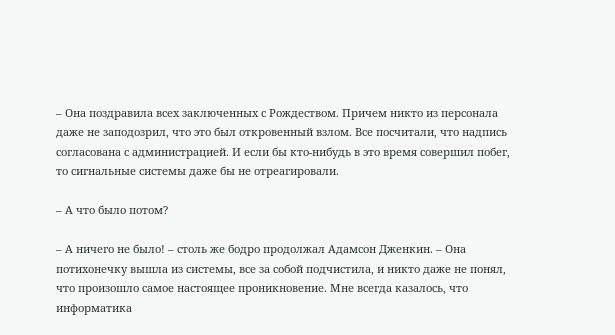– Она поздравила всех заключенных с Рождеством. Причем никто из персонала даже не заподозрил, что это был откровенный взлом. Все посчитали, что надпись согласована с администрацией. И если бы кто-нибудь в это время совершил побег, то сигнальные системы даже бы не отреагировали.

– А что было потом?

– А ничего не было! – столь же бодро продолжал Адамсон Дженкин. – Она потихонечку вышла из системы, все за собой подчистила, и никто даже не понял, что произошло самое настоящее проникновение. Мне всегда казалось, что информатика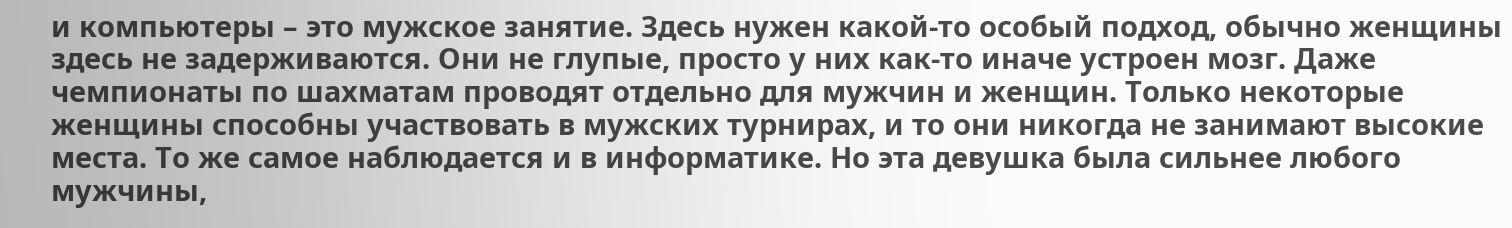и компьютеры – это мужское занятие. Здесь нужен какой-то особый подход, обычно женщины здесь не задерживаются. Они не глупые, просто у них как-то иначе устроен мозг. Даже чемпионаты по шахматам проводят отдельно для мужчин и женщин. Только некоторые женщины способны участвовать в мужских турнирах, и то они никогда не занимают высокие места. То же самое наблюдается и в информатике. Но эта девушка была сильнее любого мужчины,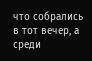что собрались в тот вечер, а среди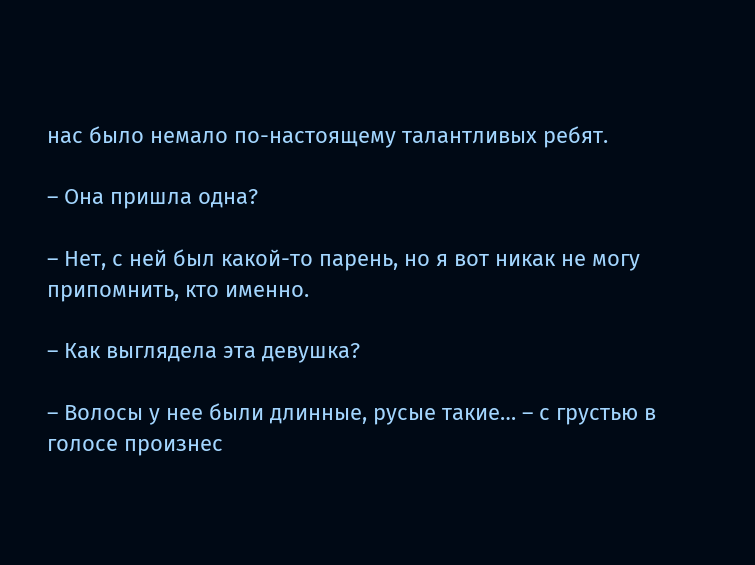нас было немало по-настоящему талантливых ребят.

– Она пришла одна?

– Нет, с ней был какой-то парень, но я вот никак не могу припомнить, кто именно.

– Как выглядела эта девушка?

– Волосы у нее были длинные, русые такие… – с грустью в голосе произнес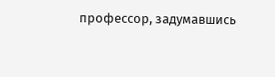профессор, задумавшись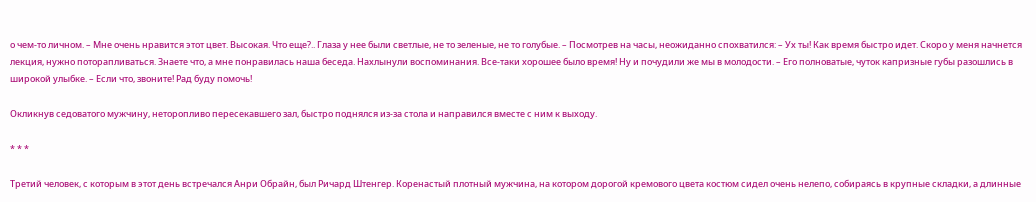о чем-то личном. – Мне очень нравится этот цвет. Высокая. Что еще?.. Глаза у нее были светлые, не то зеленые, не то голубые. – Посмотрев на часы, неожиданно спохватился: – Ух ты! Как время быстро идет. Скоро у меня начнется лекция, нужно поторапливаться. Знаете что, а мне понравилась наша беседа. Нахлынули воспоминания. Все-таки хорошее было время! Ну и почудили же мы в молодости. – Его полноватые, чуток капризные губы разошлись в широкой улыбке. – Если что, звоните! Рад буду помочь!

Окликнув седоватого мужчину, неторопливо пересекавшего зал, быстро поднялся из-за стола и направился вместе с ним к выходу.

* * *

Третий человек, с которым в этот день встречался Анри Обрайн, был Ричард Штенгер. Коренастый плотный мужчина, на котором дорогой кремового цвета костюм сидел очень нелепо, собираясь в крупные складки, а длинные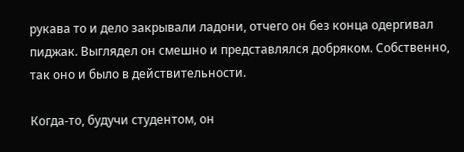рукава то и дело закрывали ладони, отчего он без конца одергивал пиджак. Выглядел он смешно и представлялся добряком. Собственно, так оно и было в действительности.

Когда-то, будучи студентом, он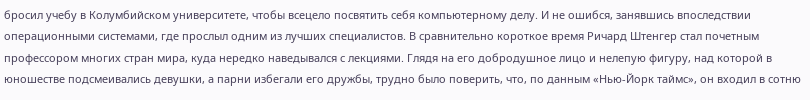бросил учебу в Колумбийском университете, чтобы всецело посвятить себя компьютерному делу. И не ошибся, занявшись впоследствии операционными системами, где прослыл одним из лучших специалистов. В сравнительно короткое время Ричард Штенгер стал почетным профессором многих стран мира, куда нередко наведывался с лекциями. Глядя на его добродушное лицо и нелепую фигуру, над которой в юношестве подсмеивались девушки, а парни избегали его дружбы, трудно было поверить, что, по данным «Нью-Йорк таймс», он входил в сотню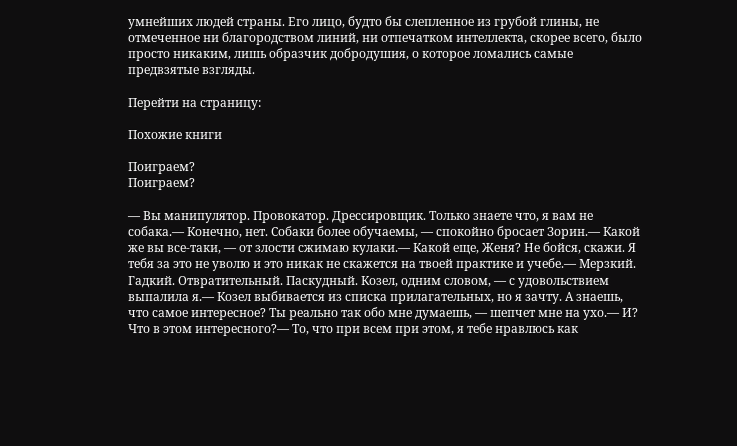умнейших людей страны. Его лицо, будто бы слепленное из грубой глины, не отмеченное ни благородством линий, ни отпечатком интеллекта, скорее всего, было просто никаким, лишь образчик добродушия, о которое ломались самые предвзятые взгляды.

Перейти на страницу:

Похожие книги

Поиграем?
Поиграем?

— Вы манипулятор. Провокатор. Дрессировщик. Только знаете что, я вам не собака.— Конечно, нет. Собаки более обучаемы, — спокойно бросает Зорин.— Какой же вы все-таки, — от злости сжимаю кулаки.— Какой еще, Женя? Не бойся, скажи. Я тебя за это не уволю и это никак не скажется на твоей практике и учебе.— Мерзкий. Гадкий. Отвратительный. Паскудный. Козел, одним словом, — с удовольствием выпалила я.— Козел выбивается из списка прилагательных, но я зачту. А знаешь, что самое интересное? Ты реально так обо мне думаешь, — шепчет мне на ухо.— И? Что в этом интересного?— То, что при всем при этом, я тебе нравлюсь как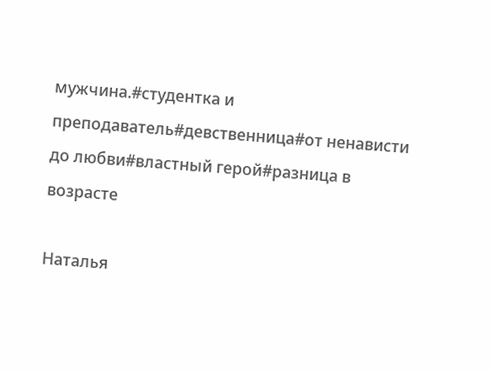мужчина.#студентка и преподаватель#девственница#от ненависти до любви#властный герой#разница в возрасте

Наталья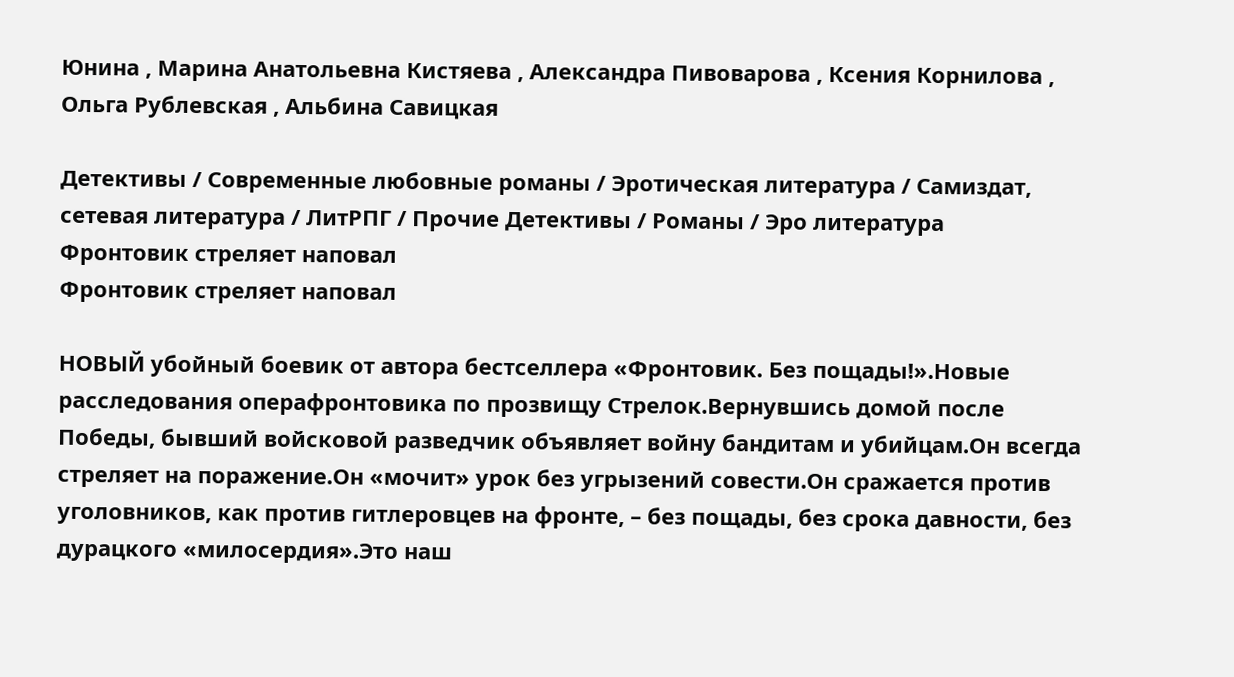Юнина , Марина Анатольевна Кистяева , Александра Пивоварова , Ксения Корнилова , Ольга Рублевская , Альбина Савицкая

Детективы / Современные любовные романы / Эротическая литература / Самиздат, сетевая литература / ЛитРПГ / Прочие Детективы / Романы / Эро литература
Фронтовик стреляет наповал
Фронтовик стреляет наповал

НОВЫЙ убойный боевик от автора бестселлера «Фронтовик. Без пощады!».Новые расследования операфронтовика по прозвищу Стрелок.Вернувшись домой после Победы, бывший войсковой разведчик объявляет войну бандитам и убийцам.Он всегда стреляет на поражение.Он «мочит» урок без угрызений совести.Он сражается против уголовников, как против гитлеровцев на фронте, – без пощады, без срока давности, без дурацкого «милосердия».Это наш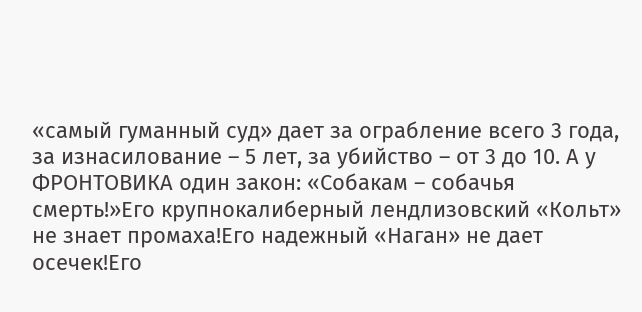«самый гуманный суд» дает за ограбление всего 3 года, за изнасилование – 5 лет, за убийство – от 3 до 10. А у ФРОНТОВИКА один закон: «Собакам – собачья смерть!»Его крупнокалиберный лендлизовский «Кольт» не знает промаха!Его надежный «Наган» не дает осечек!Его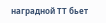наградной ТТ бьет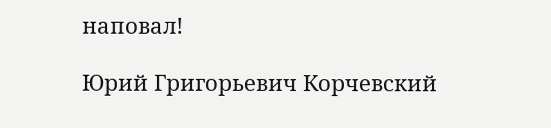наповал!

Юрий Григорьевич Корчевский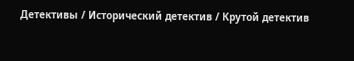Детективы / Исторический детектив / Крутой детектив